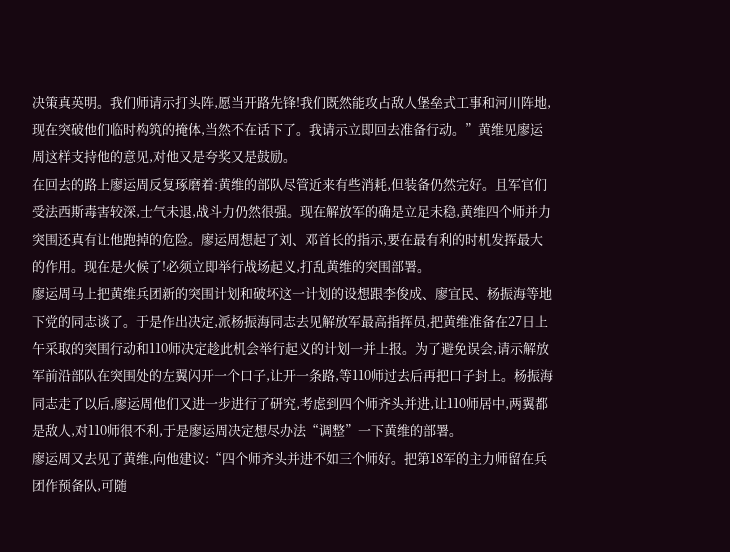决策真英明。我们师请示打头阵,愿当开路先锋!我们既然能攻占敌人堡垒式工事和河川阵地,现在突破他们临时构筑的掩体,当然不在话下了。我请示立即回去准备行动。”黄维见廖运周这样支持他的意见,对他又是夸奖又是鼓励。
在回去的路上廖运周反复琢磨着:黄维的部队尽管近来有些消耗,但装备仍然完好。且军官们受法西斯毒害较深,士气未退,战斗力仍然很强。现在解放军的确是立足未稳,黄维四个师并力突围还真有让他跑掉的危险。廖运周想起了刘、邓首长的指示,要在最有利的时机发挥最大的作用。现在是火候了!必须立即举行战场起义,打乱黄维的突围部署。
廖运周马上把黄维兵团新的突围计划和破坏这一计划的设想跟李俊成、廖宜民、杨振海等地下党的同志谈了。于是作出决定,派杨振海同志去见解放军最高指挥员,把黄维准备在27日上午采取的突围行动和110师决定趁此机会举行起义的计划一并上报。为了避免误会,请示解放军前沿部队在突围处的左翼闪开一个口子,让开一条路,等110师过去后再把口子封上。杨振海同志走了以后,廖运周他们又进一步进行了研究,考虑到四个师齐头并进,让110师居中,两翼都是敌人,对110师很不利,于是廖运周决定想尽办法“调整”一下黄维的部署。
廖运周又去见了黄维,向他建议:“四个师齐头并进不如三个师好。把第18军的主力师留在兵团作预备队,可随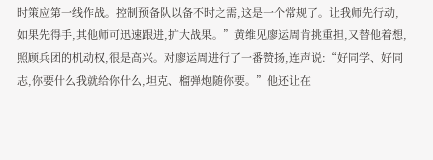时策应第一线作战。控制预备队以备不时之需,这是一个常规了。让我师先行动,如果先得手,其他师可迅速跟进,扩大战果。”黄维见廖运周肯挑重担,又替他着想,照顾兵团的机动权,很是高兴。对廖运周进行了一番赞扬,连声说:“好同学、好同志,你要什么我就给你什么,坦克、榴弹炮随你要。”他还让在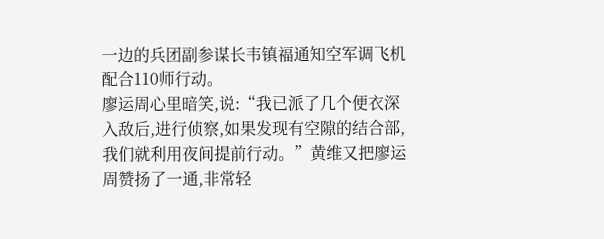一边的兵团副参谋长韦镇福通知空军调飞机配合110师行动。
廖运周心里暗笑,说:“我已派了几个便衣深入敌后,进行侦察,如果发现有空隙的结合部,我们就利用夜间提前行动。”黄维又把廖运周赞扬了一通,非常轻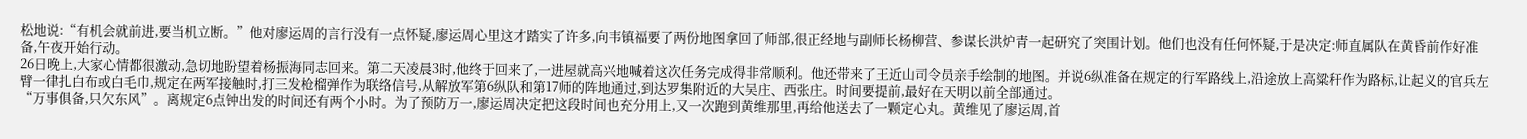松地说:“有机会就前进,要当机立断。”他对廖运周的言行没有一点怀疑,廖运周心里这才踏实了许多,向韦镇福要了两份地图拿回了师部,很正经地与副师长杨柳营、参谋长洪炉青一起研究了突围计划。他们也没有任何怀疑,于是决定:师直属队在黄昏前作好准备,午夜开始行动。
26日晚上,大家心情都很激动,急切地盼望着杨振海同志回来。第二天凌晨3时,他终于回来了,一进屋就高兴地喊着这次任务完成得非常顺利。他还带来了王近山司令员亲手绘制的地图。并说6纵准备在规定的行军路线上,沿途放上高粱秆作为路标,让起义的官兵左臂一律扎白布或白毛巾,规定在两军接触时,打三发枪榴弹作为联络信号,从解放军第6纵队和第17师的阵地通过,到达罗集附近的大吴庄、西张庄。时间要提前,最好在天明以前全部通过。
“万事俱备,只欠东风”。离规定6点钟出发的时间还有两个小时。为了预防万一,廖运周决定把这段时间也充分用上,又一次跑到黄维那里,再给他送去了一颗定心丸。黄维见了廖运周,首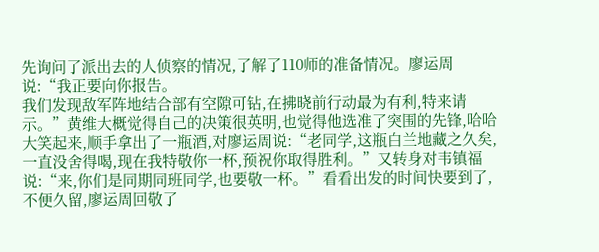先询问了派出去的人侦察的情况,了解了110师的准备情况。廖运周说:“我正要向你报告。
我们发现敌军阵地结合部有空隙可钻,在拂晓前行动最为有利,特来请示。”黄维大概觉得自己的决策很英明,也觉得他选准了突围的先锋,哈哈大笑起来,顺手拿出了一瓶酒,对廖运周说:“老同学,这瓶白兰地藏之久矣,一直没舍得喝,现在我特敬你一杯,预祝你取得胜利。”又转身对韦镇福说:“来,你们是同期同班同学,也要敬一杯。”看看出发的时间快要到了,不便久留,廖运周回敬了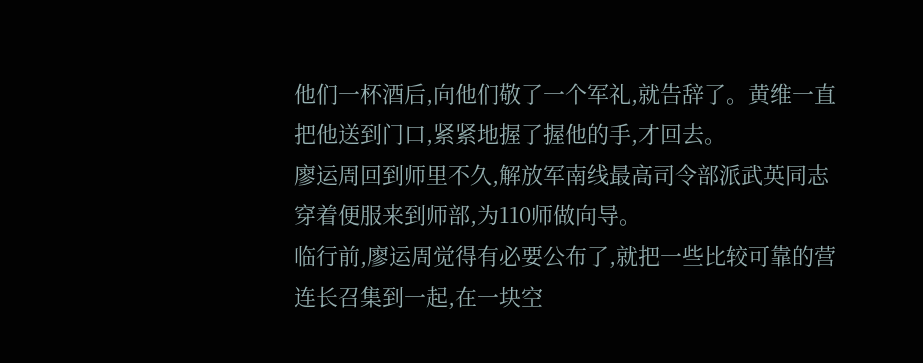他们一杯酒后,向他们敬了一个军礼,就告辞了。黄维一直把他送到门口,紧紧地握了握他的手,才回去。
廖运周回到师里不久,解放军南线最高司令部派武英同志穿着便服来到师部,为110师做向导。
临行前,廖运周觉得有必要公布了,就把一些比较可靠的营连长召集到一起,在一块空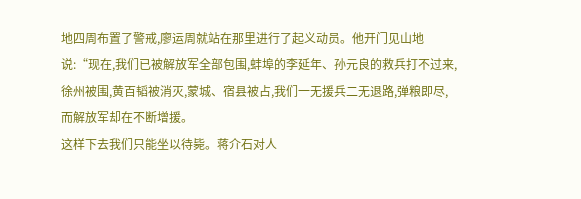地四周布置了警戒,廖运周就站在那里进行了起义动员。他开门见山地说:“现在,我们已被解放军全部包围,蚌埠的李延年、孙元良的救兵打不过来,徐州被围,黄百韬被消灭,蒙城、宿县被占,我们一无援兵二无退路,弹粮即尽,而解放军却在不断增援。
这样下去我们只能坐以待毙。蒋介石对人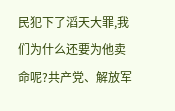民犯下了滔天大罪,我们为什么还要为他卖命呢?共产党、解放军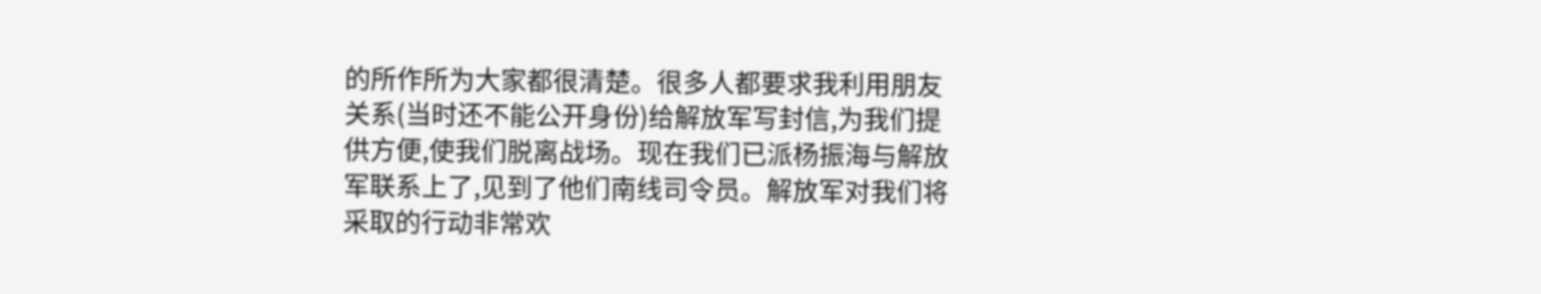的所作所为大家都很清楚。很多人都要求我利用朋友关系(当时还不能公开身份)给解放军写封信,为我们提供方便,使我们脱离战场。现在我们已派杨振海与解放军联系上了,见到了他们南线司令员。解放军对我们将采取的行动非常欢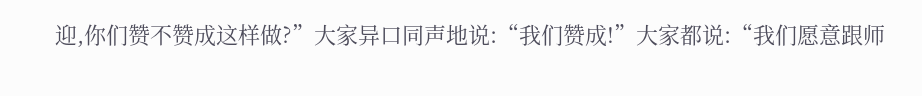迎,你们赞不赞成这样做?”大家异口同声地说:“我们赞成!”大家都说:“我们愿意跟师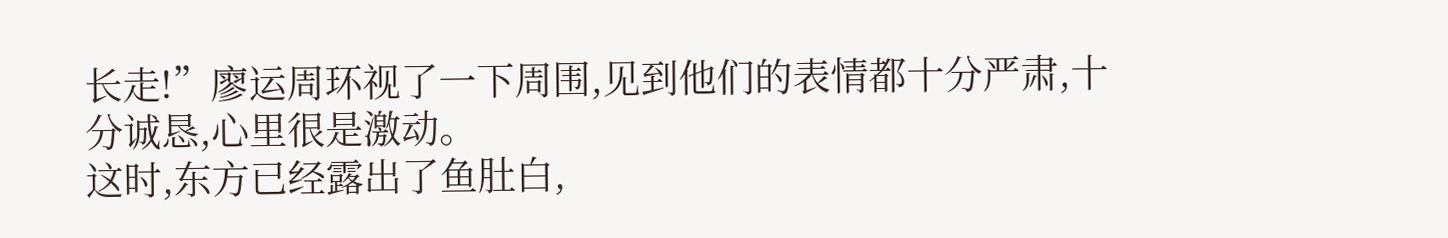长走!”廖运周环视了一下周围,见到他们的表情都十分严肃,十分诚恳,心里很是激动。
这时,东方已经露出了鱼肚白,